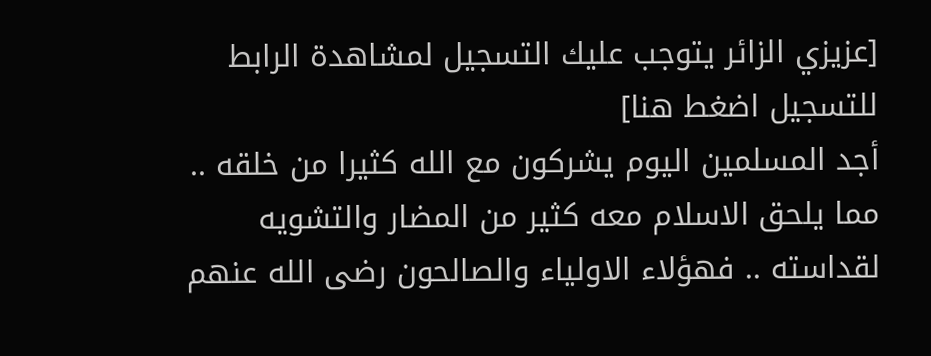[عزيزي الزائر يتوجب عليك التسجيل لمشاهدة الرابط للتسجيل اضغط هنا]
أجد المسلمين اليوم يشركون مع الله كثيرا من خلقه .. مما يلحق الاسلام معه كثير من المضار والتشويه لقداسته .. فهؤلاء الاولياء والصالحون رضى الله عنهم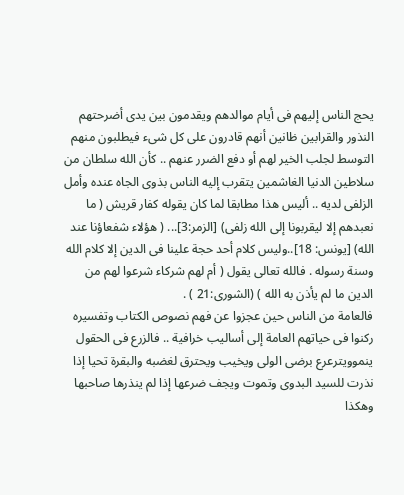يحج الناس إليهم فى أيام موالدهم ويقدمون بين يدى أضرحتهم النذور والقرابين ظانين أنهم قادرون على كل شىء فيطلبون منهم التوسط لجلب الخير لهم أو دفع الضرر عنهم .. كأن الله سلطان من سلاطين الدنيا الغاشمين يتقرب إليه الناس بذوى الجاه عنده وأمل الزلفى لديه .. أليس هذا مطابقا لما كان يقوله كفار قريش ( ما نعبدهم إلا ليقربونا إلى الله زلفى) [الزمر:3]... ( هؤلاء شفعاؤنا عند الله) [يونس: 18]..وليس كلام أحد حجة علينا فى الدين إلا كلام الله وسنة رسوله . فالله تعالى يقول ( أم لهم شركاء شرعوا لهم من الدين ما لم يأذن به الله ) (الشورى:21 ) .
فالعامة من الناس حين عجزوا عن فهم نصوص الكتاب وتفسيره ركنوا فى حياتهم العامة إلى أساليب خرافية .. فالزرع فى الحقول ينموويترعرع برضى الولى ويخيب ويحترق لغضبه والبقرة تحيا إذا نذرت للسيد البدوى وتموت ويجف ضرعها إذا لم ينذرها صاحبها وهكذا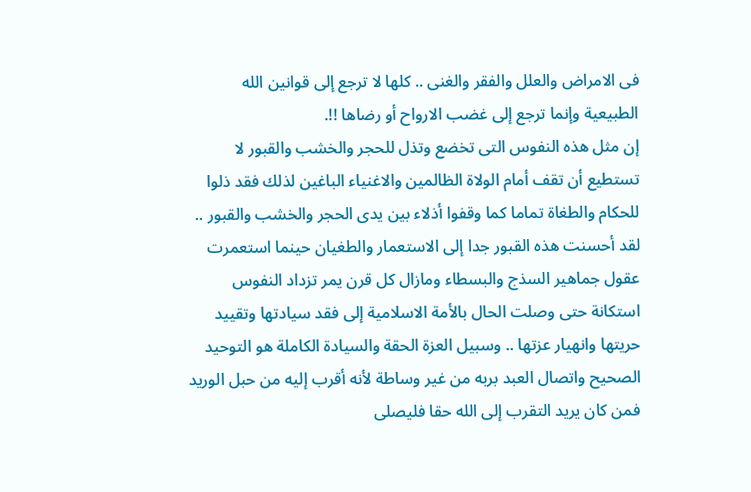فى الامراض والعلل والفقر والغنى .. كلها لا ترجع إلى قوانين الله الطبيعية وإنما ترجع إلى غضب الارواح أو رضاها !!.
إن مثل هذه النفوس التى تخضع وتذل للحجر والخشب والقبور لا تستطيع أن تقف أمام الولاة الظالمين والاغنياء الباغين لذلك فقد ذلوا للحكام والطغاة تماما كما وقفوا أذلاء بين يدى الحجر والخشب والقبور .. لقد أحسنت هذه القبور جدا إلى الاستعمار والطغيان حينما استعمرت عقول جماهير السذج والبسطاء ومازال كل قرن يمر تزداد النفوس استكانة حتى وصلت الحال بالأمة الاسلامية إلى فقد سيادتها وتقييد حريتها وانهيار عزتها .. وسبيل العزة الحقة والسيادة الكاملة هو التوحيد الصحيح واتصال العبد بربه من غير وساطة لأنه أقرب إليه من حبل الوريد فمن كان يريد التقرب إلى الله حقا فليصلى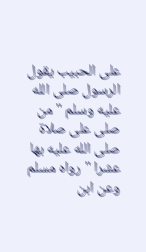على الحبيب يقول الرسول صلى الله عليه وسلم " من صلى على صلاة صلى الله عليه بها عشرا " رواه مسلم
وعن ابن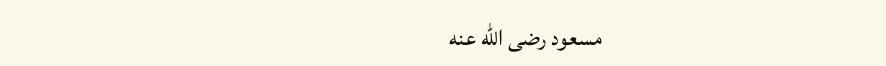مسعود رضى الله عنه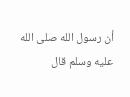أن رسول الله صلى الله عليه وسلم قال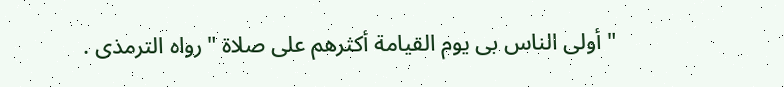" أولى الناس بى يوم القيامة أكثرهم على صلاة "رواه الترمذى .